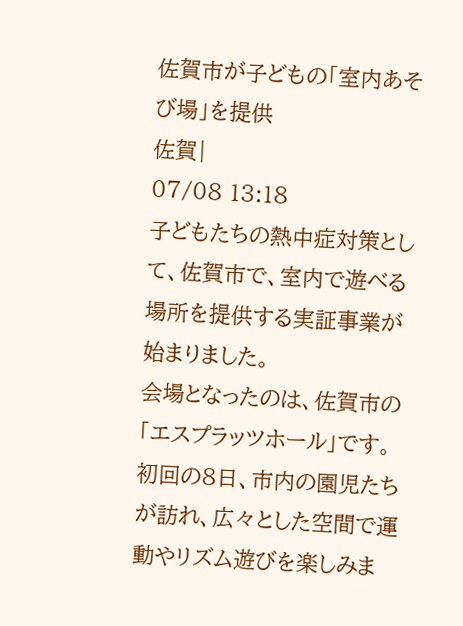佐賀市が子どもの「室内あそび場」を提供
佐賀|
07/08 13:18
子どもたちの熱中症対策として、佐賀市で、室内で遊べる場所を提供する実証事業が始まりました。
会場となったのは、佐賀市の「エスプラッツホール」です。
初回の8日、市内の園児たちが訪れ、広々とした空間で運動やリズム遊びを楽しみま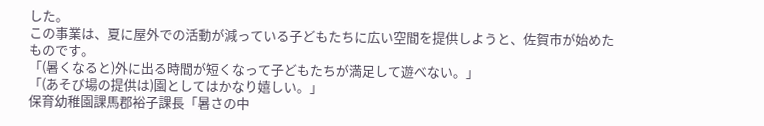した。
この事業は、夏に屋外での活動が減っている子どもたちに広い空間を提供しようと、佐賀市が始めたものです。
「(暑くなると)外に出る時間が短くなって子どもたちが満足して遊べない。」
「(あそび場の提供は)園としてはかなり嬉しい。」
保育幼稚園課馬郡裕子課長「暑さの中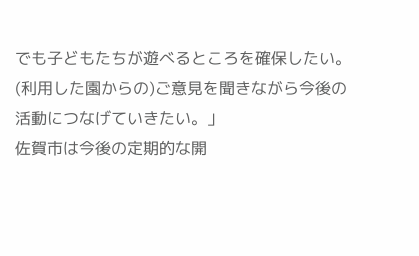でも子どもたちが遊べるところを確保したい。(利用した園からの)ご意見を聞きながら今後の活動につなげていきたい。」
佐賀市は今後の定期的な開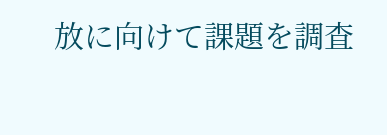放に向けて課題を調査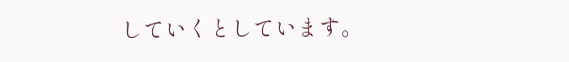していくとしています。